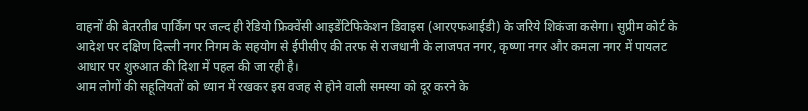वाहनों की बेतरतीब पार्किंग पर जल्द ही रेडियो फ्रिक्वेंसी आइडेंटिफिकेशन डिवाइस (आरएफआईडी) के जरिये शिकंजा कसेगा। सुप्रीम कोर्ट के आदेश पर दक्षिण दिल्ली नगर निगम के सहयोग से ईपीसीए की तरफ से राजधानी के लाजपत नगर, कृष्णा नगर और कमला नगर में पायलट आधार पर शुरुआत की दिशा में पहल की जा रही है।
आम लोगों की सहूलियतों को ध्यान में रखकर इस वजह से होने वाली समस्या को दूर करने के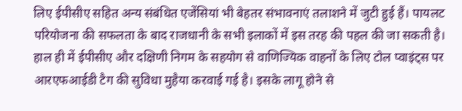लिए ईपीसीए सहित अन्य संबंधित एजेंसियां भी बेहतर संभावनाएं तलाशने में जुटी हुई हैं। पायलट परियोजना की सफलता के बाद राजधानी के सभी इलाकों में इस तरह की पहल की जा सकती है।
हाल ही में ईपीसीए और दक्षिणी निगम के सहयोग से वाणिज्यिक वाहनों के लिए टोल प्वाइंट्स पर आरएफआईडी टैग की सुविधा मुहैया करवाई गई है। इसके लागू होने से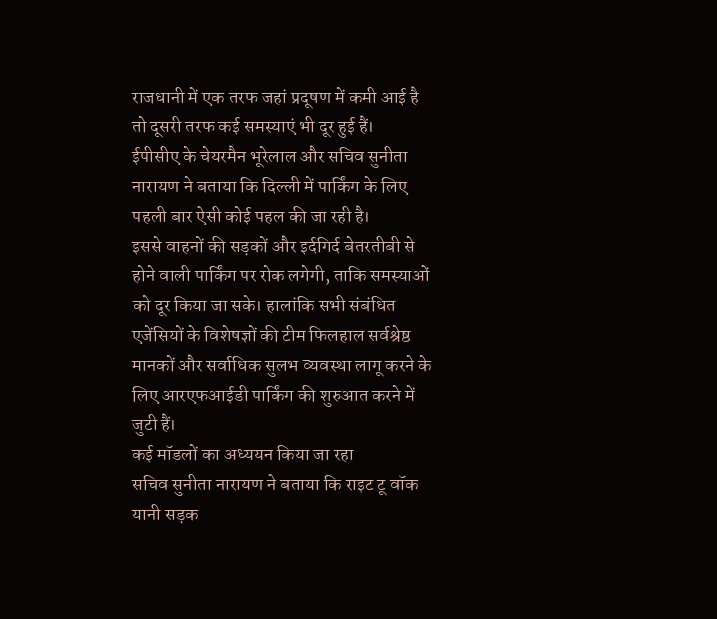राजधानी में एक तरफ जहां प्रदूषण में कमी आई है तो दूसरी तरफ कई समस्याएं भी दूर हुई हैं।
ईपीसीए के चेयरमैन भूरेलाल और सचिव सुनीता नारायण ने बताया कि दिल्ली में पार्किंग के लिए पहली बार ऐसी कोई पहल की जा रही है।
इससे वाहनों की सड़कों और इर्दगिर्द बेतरतीबी से होने वाली पार्किंग पर रोक लगेगी, ताकि समस्याओं को दूर किया जा सके। हालांकि सभी संबंधित एजेंसियों के विशेषज्ञों की टीम फिलहाल सर्वश्रेष्ठ मानकों और सर्वाधिक सुलभ व्यवस्था लागू करने के लिए आरएफआईडी पार्किंग की शुरुआत करने में जुटी हैं।
कई मॉडलों का अध्ययन किया जा रहा
सचिव सुनीता नारायण ने बताया कि राइट टू वॉक यानी सड़क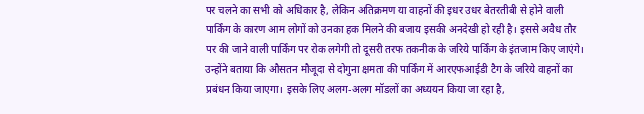पर चलने का सभी को अधिकार है, लेकिन अतिक्रमण या वाहनों की इधर उधर बेतरतीबी से होने वाली पार्किंग के कारण आम लोगों को उनका हक मिलने की बजाय इसकी अनदेखी हो रही है। इससे अवैध तौर पर की जाने वाली पार्किंग पर रोक लगेगी तो दूसरी तरफ तकनीक के जरिये पार्किंग के इंतजाम किए जाएंगे।
उन्होंने बताया कि औसतन मौजूदा से दोगुना क्षमता की पार्किंग में आरएफआईडी टैग के जरिये वाहनों का प्रबंधन किया जाएगा। इसके लिए अलग-अलग मॉडलों का अध्ययन किया जा रहा है,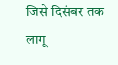जिसे दिसंबर तक लागू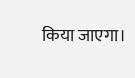किया जाएगा।